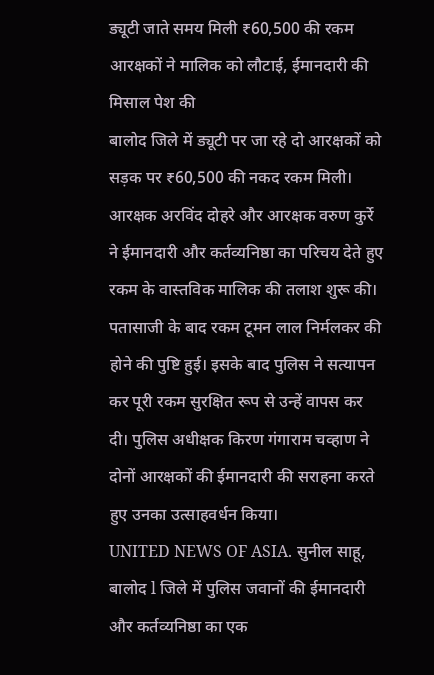ड्यूटी जाते समय मिली ₹60,500 की रकम आरक्षकों ने मालिक को लौटाई, ईमानदारी की मिसाल पेश की
बालोद जिले में ड्यूटी पर जा रहे दो आरक्षकों को सड़क पर ₹60,500 की नकद रकम मिली। आरक्षक अरविंद दोहरे और आरक्षक वरुण कुर्रे ने ईमानदारी और कर्तव्यनिष्ठा का परिचय देते हुए रकम के वास्तविक मालिक की तलाश शुरू की। पतासाजी के बाद रकम टूमन लाल निर्मलकर की होने की पुष्टि हुई। इसके बाद पुलिस ने सत्यापन कर पूरी रकम सुरक्षित रूप से उन्हें वापस कर दी। पुलिस अधीक्षक किरण गंगाराम चव्हाण ने दोनों आरक्षकों की ईमानदारी की सराहना करते हुए उनका उत्साहवर्धन किया।
UNITED NEWS OF ASIA. सुनील साहू, बालोद l जिले में पुलिस जवानों की ईमानदारी और कर्तव्यनिष्ठा का एक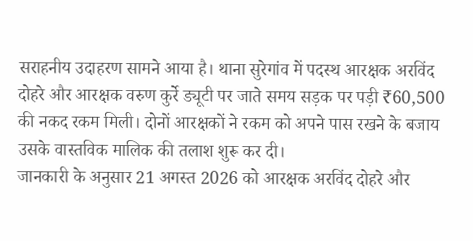सराहनीय उदाहरण सामने आया है। थाना सुरेगांव में पदस्थ आरक्षक अरविंद दोहरे और आरक्षक वरुण कुर्रे ड्यूटी पर जाते समय सड़क पर पड़ी ₹60,500 की नकद रकम मिली। दोनों आरक्षकों ने रकम को अपने पास रखने के बजाय उसके वास्तविक मालिक की तलाश शुरू कर दी।
जानकारी के अनुसार 21 अगस्त 2026 को आरक्षक अरविंद दोहरे और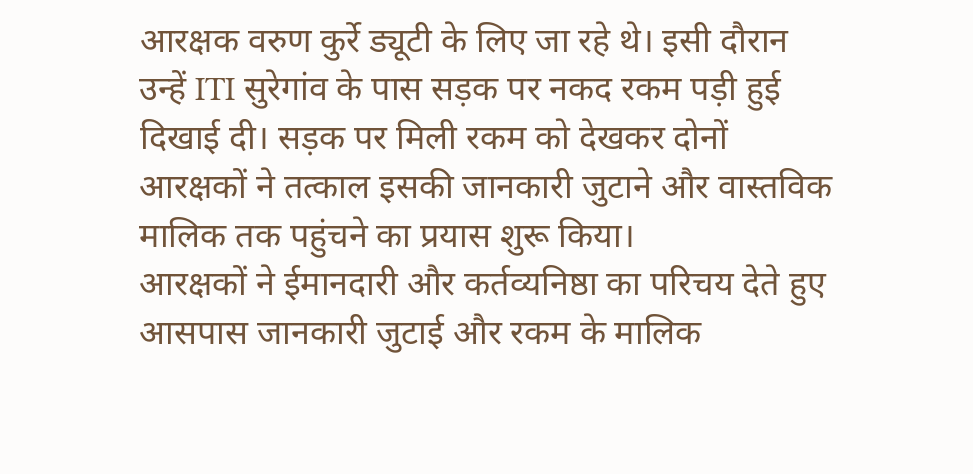आरक्षक वरुण कुर्रे ड्यूटी के लिए जा रहे थे। इसी दौरान उन्हें ITI सुरेगांव के पास सड़क पर नकद रकम पड़ी हुई दिखाई दी। सड़क पर मिली रकम को देखकर दोनों आरक्षकों ने तत्काल इसकी जानकारी जुटाने और वास्तविक मालिक तक पहुंचने का प्रयास शुरू किया।
आरक्षकों ने ईमानदारी और कर्तव्यनिष्ठा का परिचय देते हुए आसपास जानकारी जुटाई और रकम के मालिक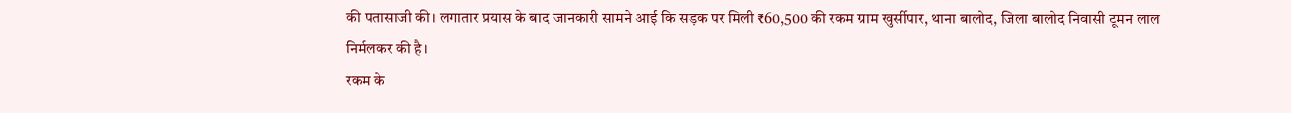की पतासाजी की। लगातार प्रयास के बाद जानकारी सामने आई कि सड़क पर मिली ₹60,500 की रकम ग्राम खुर्सीपार, थाना बालोद, जिला बालोद निवासी टूमन लाल निर्मलकर की है।
रकम के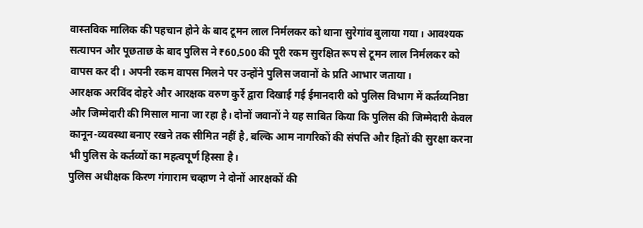वास्तविक मालिक की पहचान होने के बाद टूमन लाल निर्मलकर को थाना सुरेगांव बुलाया गया। आवश्यक सत्यापन और पूछताछ के बाद पुलिस ने ₹60,500 की पूरी रकम सुरक्षित रूप से टूमन लाल निर्मलकर को वापस कर दी। अपनी रकम वापस मिलने पर उन्होंने पुलिस जवानों के प्रति आभार जताया।
आरक्षक अरविंद दोहरे और आरक्षक वरुण कुर्रे द्वारा दिखाई गई ईमानदारी को पुलिस विभाग में कर्तव्यनिष्ठा और जिम्मेदारी की मिसाल माना जा रहा है। दोनों जवानों ने यह साबित किया कि पुलिस की जिम्मेदारी केवल कानून-व्यवस्था बनाए रखने तक सीमित नहीं है, बल्कि आम नागरिकों की संपत्ति और हितों की सुरक्षा करना भी पुलिस के कर्तव्यों का महत्वपूर्ण हिस्सा है।
पुलिस अधीक्षक किरण गंगाराम चव्हाण ने दोनों आरक्षकों की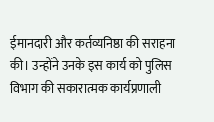ईमानदारी और कर्तव्यनिष्ठा की सराहना की। उन्होंने उनके इस कार्य को पुलिस विभाग की सकारात्मक कार्यप्रणाली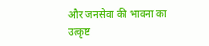और जनसेवा की भावना का उत्कृष्ट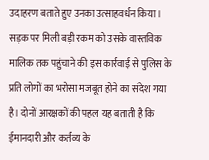उदाहरण बताते हुए उनका उत्साहवर्धन किया।
सड़क पर मिली बड़ी रकम को उसके वास्तविक मालिक तक पहुंचाने की इस कार्रवाई से पुलिस के प्रति लोगों का भरोसा मजबूत होने का संदेश गया है। दोनों आरक्षकों की पहल यह बताती है कि ईमानदारी और कर्तव्य के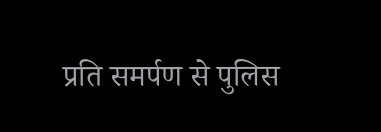प्रति समर्पण से पुलिस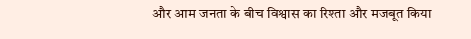और आम जनता के बीच विश्वास का रिश्ता और मजबूत किया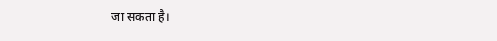जा सकता है।